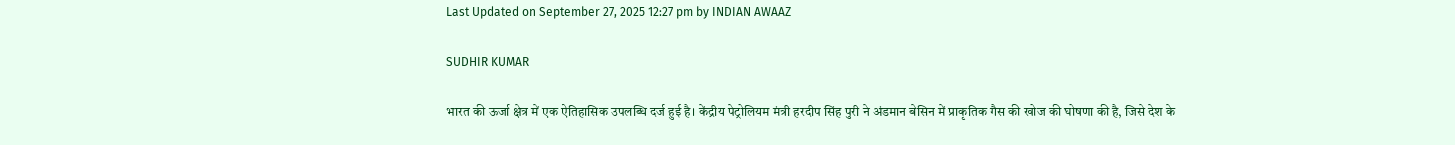Last Updated on September 27, 2025 12:27 pm by INDIAN AWAAZ

SUDHIR KUMAR

भारत की ऊर्जा क्षेत्र में एक ऐतिहासिक उपलब्धि दर्ज हुई है। केंद्रीय पेट्रोलियम मंत्री हरदीप सिंह पुरी ने अंडमान बेसिन में प्राकृतिक गैस की खोज की घोषणा की है, जिसे देश के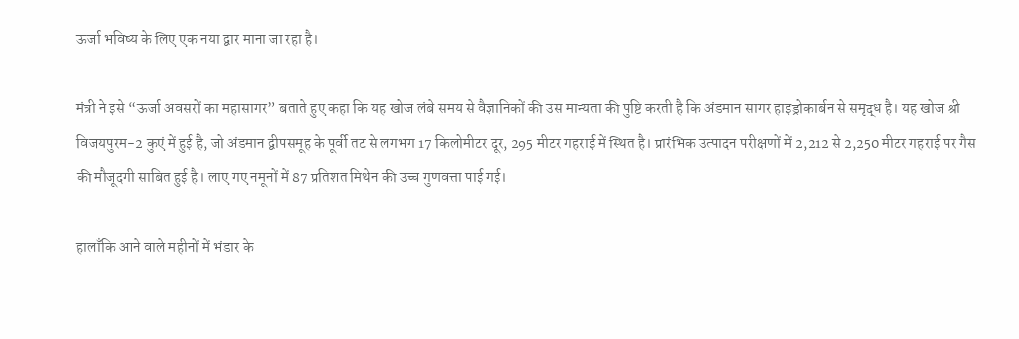ऊर्जा भविष्य के लिए एक नया द्वार माना जा रहा है।

मंत्री ने इसे “ऊर्जा अवसरों का महासागर” बताते हुए कहा कि यह खोज लंबे समय से वैज्ञानिकों की उस मान्यता की पुष्टि करती है कि अंडमान सागर हाइड्रोकार्बन से समृद्ध है। यह खोज श्री विजयपुरम-2 कुएं में हुई है, जो अंडमान द्वीपसमूह के पूर्वी तट से लगभग 17 किलोमीटर दूर, 295 मीटर गहराई में स्थित है। प्रारंभिक उत्पादन परीक्षणों में 2,212 से 2,250 मीटर गहराई पर गैस की मौजूदगी साबित हुई है। लाए गए नमूनों में 87 प्रतिशत मिथेन की उच्च गुणवत्ता पाई गई।

हालाँकि आने वाले महीनों में भंडार के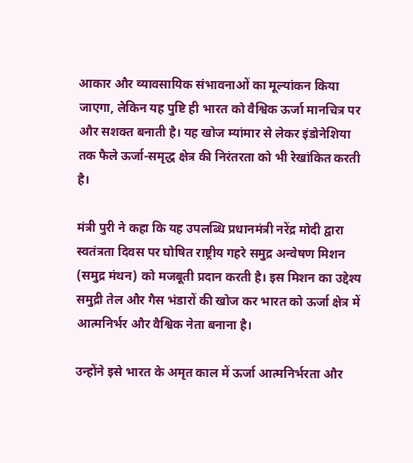आकार और व्यावसायिक संभावनाओं का मूल्यांकन किया जाएगा, लेकिन यह पुष्टि ही भारत को वैश्विक ऊर्जा मानचित्र पर और सशक्त बनाती है। यह खोज म्यांमार से लेकर इंडोनेशिया तक फैले ऊर्जा-समृद्ध क्षेत्र की निरंतरता को भी रेखांकित करती है।

मंत्री पुरी ने कहा कि यह उपलब्धि प्रधानमंत्री नरेंद्र मोदी द्वारा स्वतंत्रता दिवस पर घोषित राष्ट्रीय गहरे समुद्र अन्वेषण मिशन (समुद्र मंथन) को मजबूती प्रदान करती है। इस मिशन का उद्देश्य समुद्री तेल और गैस भंडारों की खोज कर भारत को ऊर्जा क्षेत्र में आत्मनिर्भर और वैश्विक नेता बनाना है।

उन्होंने इसे भारत के अमृत काल में ऊर्जा आत्मनिर्भरता और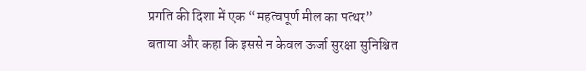प्रगति की दिशा में एक “महत्वपूर्ण मील का पत्थर” बताया और कहा कि इससे न केवल ऊर्जा सुरक्षा सुनिश्चित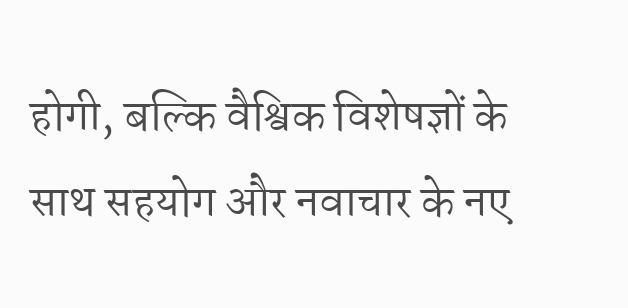होगी, बल्कि वैश्विक विशेषज्ञों के साथ सहयोग और नवाचार के नए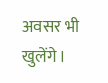अवसर भी खुलेंगे।